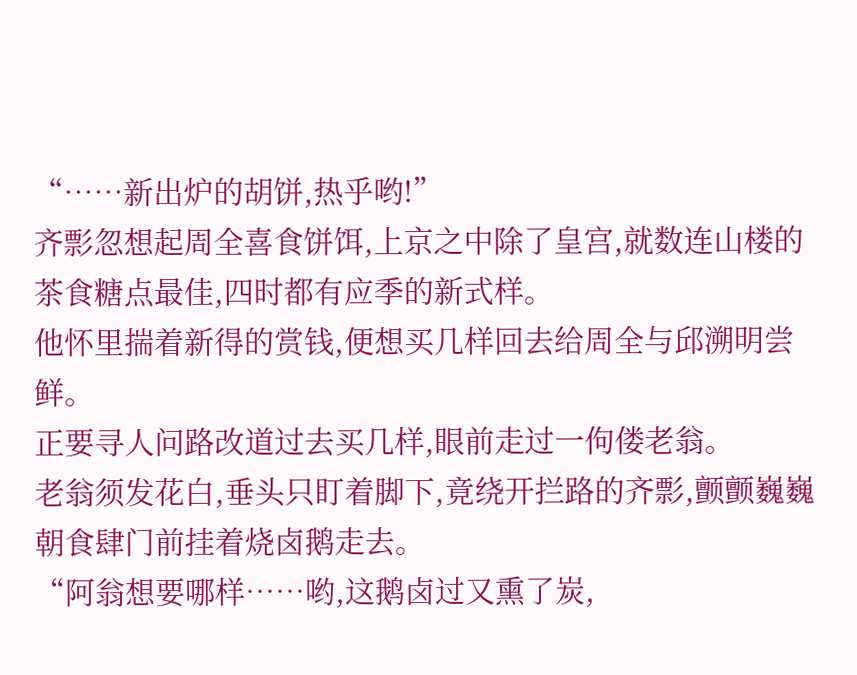“……新出炉的胡饼,热乎哟!”
齐彯忽想起周全喜食饼饵,上京之中除了皇宫,就数连山楼的茶食糖点最佳,四时都有应季的新式样。
他怀里揣着新得的赏钱,便想买几样回去给周全与邱溯明尝鲜。
正要寻人问路改道过去买几样,眼前走过一佝偻老翁。
老翁须发花白,垂头只盯着脚下,竟绕开拦路的齐彯,颤颤巍巍朝食肆门前挂着烧卤鹅走去。
“阿翁想要哪样……哟,这鹅卤过又熏了炭,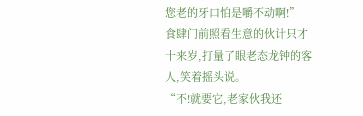您老的牙口怕是嚼不动啊!”
食肆门前照看生意的伙计只才十来岁,打量了眼老态龙钟的客人,笑着摇头说。
“不!就要它,老家伙我还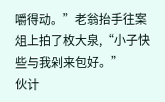嚼得动。”老翁抬手往案俎上拍了枚大泉,“小子快些与我剁来包好。”
伙计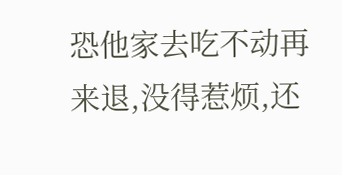恐他家去吃不动再来退,没得惹烦,还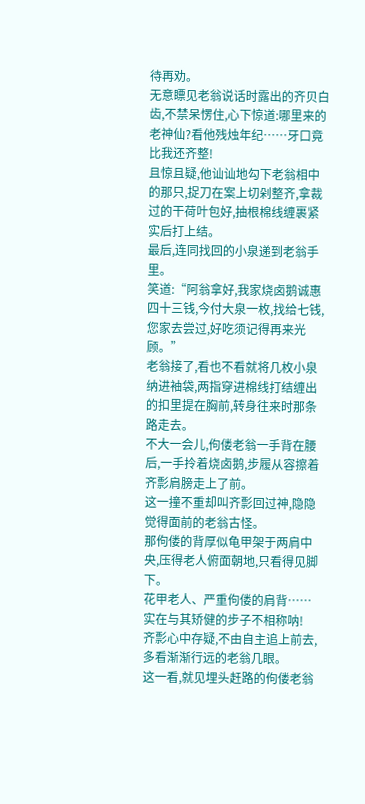待再劝。
无意瞟见老翁说话时露出的齐贝白齿,不禁呆愣住,心下惊道:哪里来的老神仙?看他残烛年纪……牙口竟比我还齐整!
且惊且疑,他讪讪地勾下老翁相中的那只,捉刀在案上切剁整齐,拿裁过的干荷叶包好,抽根棉线缠裹紧实后打上结。
最后,连同找回的小泉递到老翁手里。
笑道:“阿翁拿好,我家烧卤鹅诚惠四十三钱,今付大泉一枚,找给七钱,您家去尝过,好吃须记得再来光顾。”
老翁接了,看也不看就将几枚小泉纳进袖袋,两指穿进棉线打结缠出的扣里提在胸前,转身往来时那条路走去。
不大一会儿,佝偻老翁一手背在腰后,一手拎着烧卤鹅,步履从容擦着齐彯肩膀走上了前。
这一撞不重却叫齐彯回过神,隐隐觉得面前的老翁古怪。
那佝偻的背厚似龟甲架于两肩中央,压得老人俯面朝地,只看得见脚下。
花甲老人、严重佝偻的肩背……
实在与其矫健的步子不相称呐!
齐彯心中存疑,不由自主追上前去,多看渐渐行远的老翁几眼。
这一看,就见埋头赶路的佝偻老翁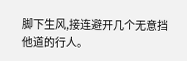脚下生风,接连避开几个无意挡他道的行人。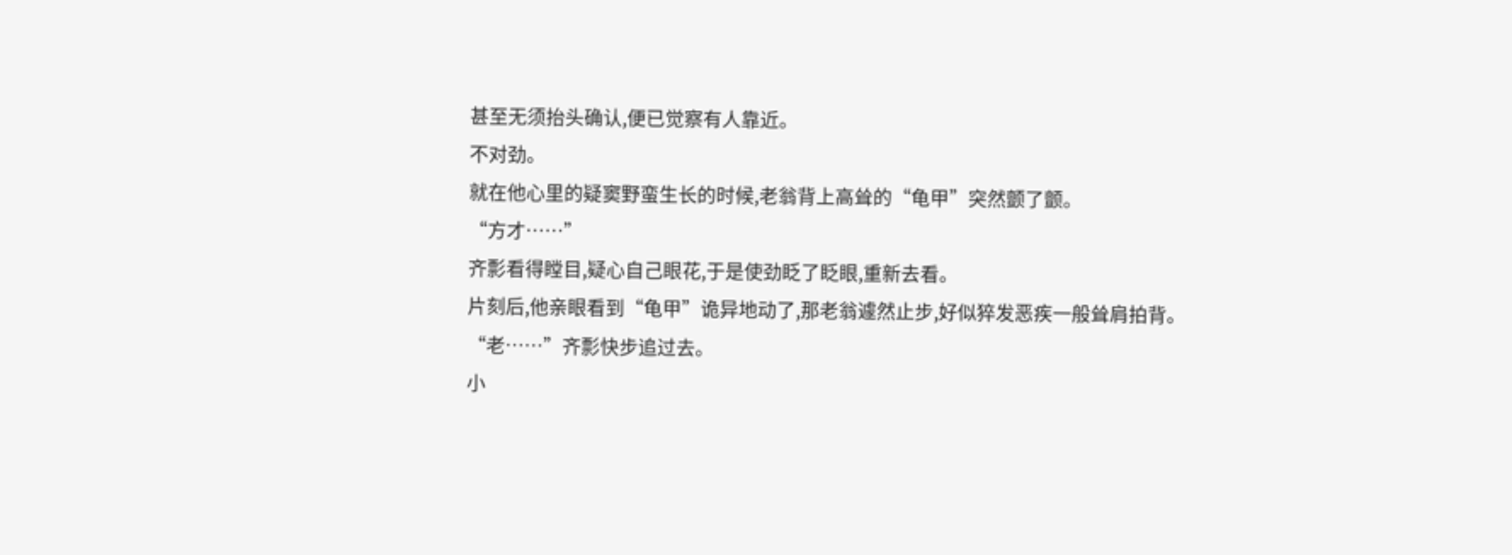甚至无须抬头确认,便已觉察有人靠近。
不对劲。
就在他心里的疑窦野蛮生长的时候,老翁背上高耸的“龟甲”突然颤了颤。
“方才……”
齐彯看得瞠目,疑心自己眼花,于是使劲眨了眨眼,重新去看。
片刻后,他亲眼看到“龟甲”诡异地动了,那老翁遽然止步,好似猝发恶疾一般耸肩拍背。
“老……”齐彯快步追过去。
小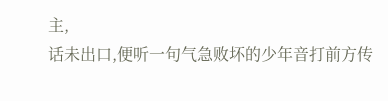主,
话未出口,便听一句气急败坏的少年音打前方传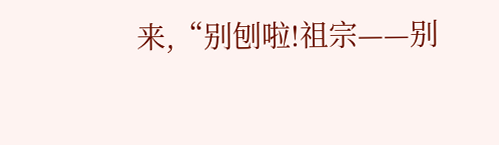来,“别刨啦!祖宗——别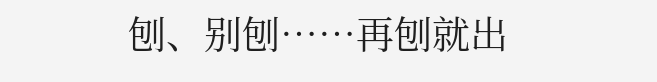刨、别刨……再刨就出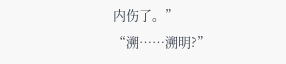内伤了。”
“溯……溯明?”